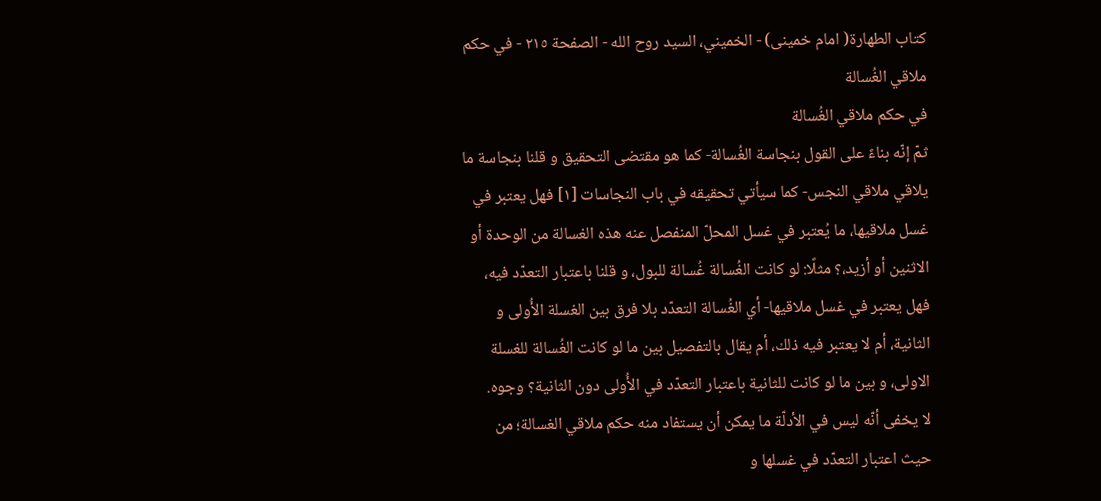كتاب الطهارة( امام خمينى) - الخميني، السيد روح الله - الصفحة ٢١٥ - في حكم ملاقي الغُسالة
في حكم ملاقي الغُسالة
ثمّ إنّه بناءً على القول بنجاسة الغُسالة- كما هو مقتضى التحقيق و قلنا بنجاسة ما يلاقي ملاقي النجس- كما سيأتي تحقيقه في باب النجاسات [١] فهل يعتبر في غسل ملاقيها، ما يُعتبر في غسل المحلّ المنفصل عنه هذه الغسالة من الوحدة أو الاثنين أو أزيد،؟ مثلًا: لو كانت الغُسالة غُسالة للبول، و قلنا باعتبار التعدّد فيه، فهل يعتبر في غسل ملاقيها- أي الغُسالة التعدّد بلا فرق بين الغسلة الأُولى و الثانية، أم لا يعتبر فيه ذلك، أم يقال بالتفصيل بين ما لو كانت الغُسالة للغسلة الاولى، و بين ما لو كانت للثانية باعتبار التعدّد في الأُولى دون الثانية؟ وجوه.
لا يخفى أنّه ليس في الأدلّة ما يمكن أن يستفاد منه حكم ملاقي الغسالة؛ من حيث اعتبار التعدّد في غسلها و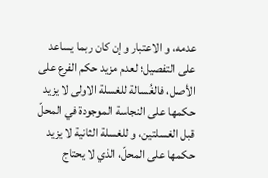عدمه، و الاعتبار و إن كان ربما يساعد على التفصيل؛ لعدم مزيد حكم الفرع على الأصل، فالغُسالة للغسلة الاولى لا يزيد حكمها على النجاسة الموجودة في المحلّ قبل الغسلتين، و للغسلة الثانية لا يزيد حكمها على المحلّ، الذي لا يحتاج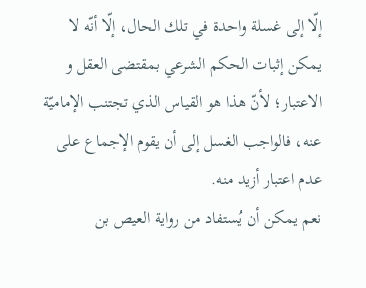إلّا إلى غسلة واحدة في تلك الحال، إلّا أنّه لا يمكن إثبات الحكم الشرعي بمقتضى العقل و الاعتبار؛ لأنّ هذا هو القياس الذي تجتنب الإماميّة عنه، فالواجب الغسل إلى أن يقوم الإجماع على عدم اعتبار أزيد منه.
نعم يمكن أن يُستفاد من رواية العيص بن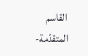القاسم المتقدّمة-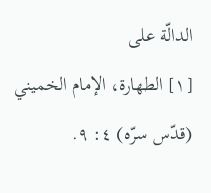الدالّة على
[١] الطهارة، الإمام الخميني (قدّس سرّه) ٤: ٩.